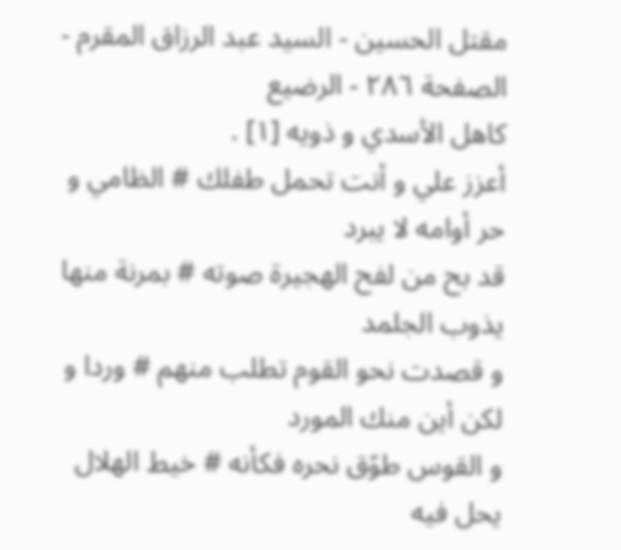مقتل الحسين - السيد عبد الرزاق المقرم - الصفحة ٢٨٦ - الرضيع
كاهل الأسدي و ذويه [١] .
أعزز علي و أنت تحمل طفلك # الظامي و حر أوامه لا يبرد
قد بح من لفح الهجيرة صوته # بمرنة منها يذوب الجلمد
و قصدت نحو القوم تطلب منهم # وردا و لكن أين منك المورد
و القوس طوّق نحره فكأنه # خيط الهلال يحل فيه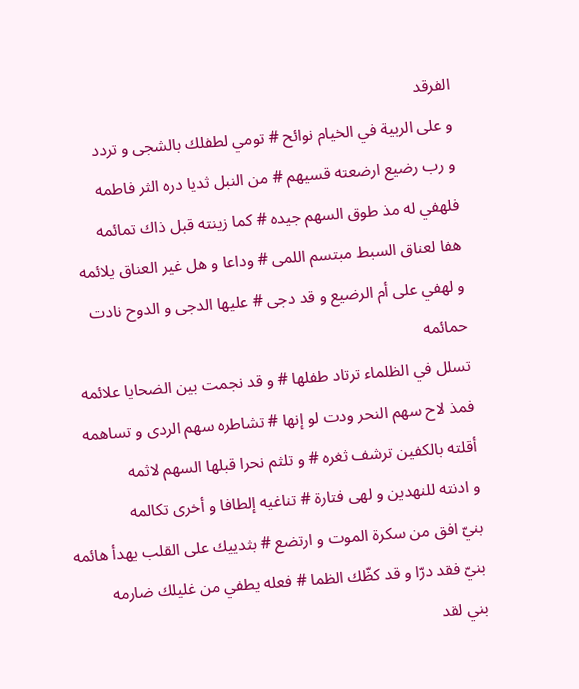الفرقد
و على الربية في الخيام نوائح # تومي لطفلك بالشجى و تردد
و رب رضيع ارضعته قسيهم # من النبل ثديا دره الثر فاطمه
فلهفي له مذ طوق السهم جيده # كما زينته قبل ذاك تمائمه
هفا لعناق السبط مبتسم اللمى # وداعا و هل غير العناق يلائمه
و لهفي على أم الرضيع و قد دجى # عليها الدجى و الدوح نادت حمائمه
تسلل في الظلماء ترتاد طفلها # و قد نجمت بين الضحايا علائمه
فمذ لاح سهم النحر ودت لو إنها # تشاطره سهم الردى و تساهمه
أقلته بالكفين ترشف ثغره # و تلثم نحرا قبلها السهم لاثمه
و ادنته للنهدين و لهى فتارة # تناغيه إلطافا و أخرى تكالمه
بنيّ افق من سكرة الموت و ارتضع # بثدييك على القلب يهدأ هائمه
بنيّ فقد درّا و قد كظّك الظما # فعله يطفي من غليلك ضارمه
بني لقد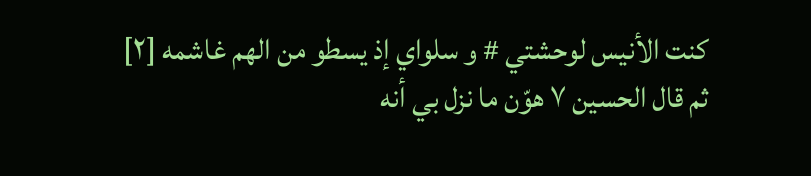كنت الأنيس لوحشتي # و سلواي إذ يسطو من الهم غاشمه [٢]
ثم قال الحسين ٧ هوّن ما نزل بي أنه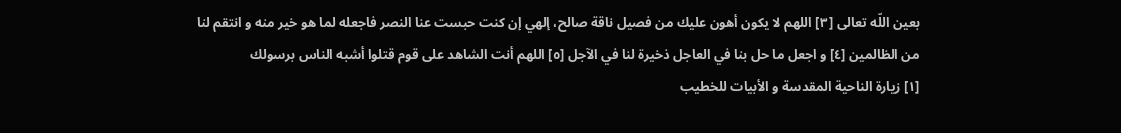بعين اللّه تعالى [٣] اللهم لا يكون أهون عليك من فصيل ناقة صالح، إلهي إن كنت حبست عنا النصر فاجعله لما هو خير منه و انتقم لنا من الظالمين [٤] و اجعل ما حل بنا في العاجل ذخيرة لنا في الآجل [٥] اللهم أنت الشاهد على قوم قتلوا أشبه الناس برسولك
[١] زيارة الناحية المقدسة و الأبيات للخطيب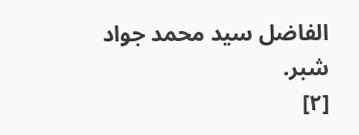الفاضل سيد محمد جواد شبر.
[٢]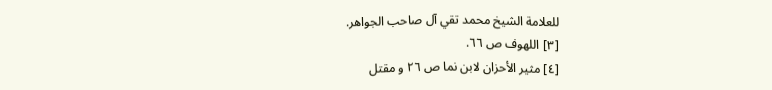للعلامة الشيخ محمد تقي آل صاحب الجواهر.
[٣] اللهوف ص ٦٦.
[٤] مثير الأحزان لابن نما ص ٢٦ و مقتل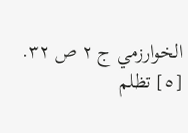الخوارزمي ج ٢ ص ٣٢.
[٥] تظلم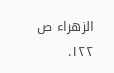الزهراء ص ١٢٢.